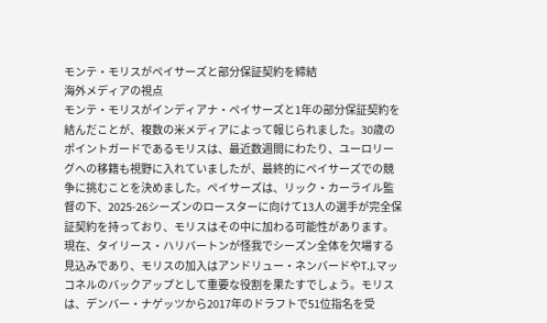モンテ・モリスがペイサーズと部分保証契約を締結
海外メディアの視点
モンテ・モリスがインディアナ・ペイサーズと1年の部分保証契約を結んだことが、複数の米メディアによって報じられました。30歳のポイントガードであるモリスは、最近数週間にわたり、ユーロリーグへの移籍も視野に入れていましたが、最終的にペイサーズでの競争に挑むことを決めました。ペイサーズは、リック・カーライル監督の下、2025-26シーズンのロースターに向けて13人の選手が完全保証契約を持っており、モリスはその中に加わる可能性があります。現在、タイリース・ハリバートンが怪我でシーズン全体を欠場する見込みであり、モリスの加入はアンドリュー・ネンバードやT.J.マッコネルのバックアップとして重要な役割を果たすでしょう。モリスは、デンバー・ナゲッツから2017年のドラフトで51位指名を受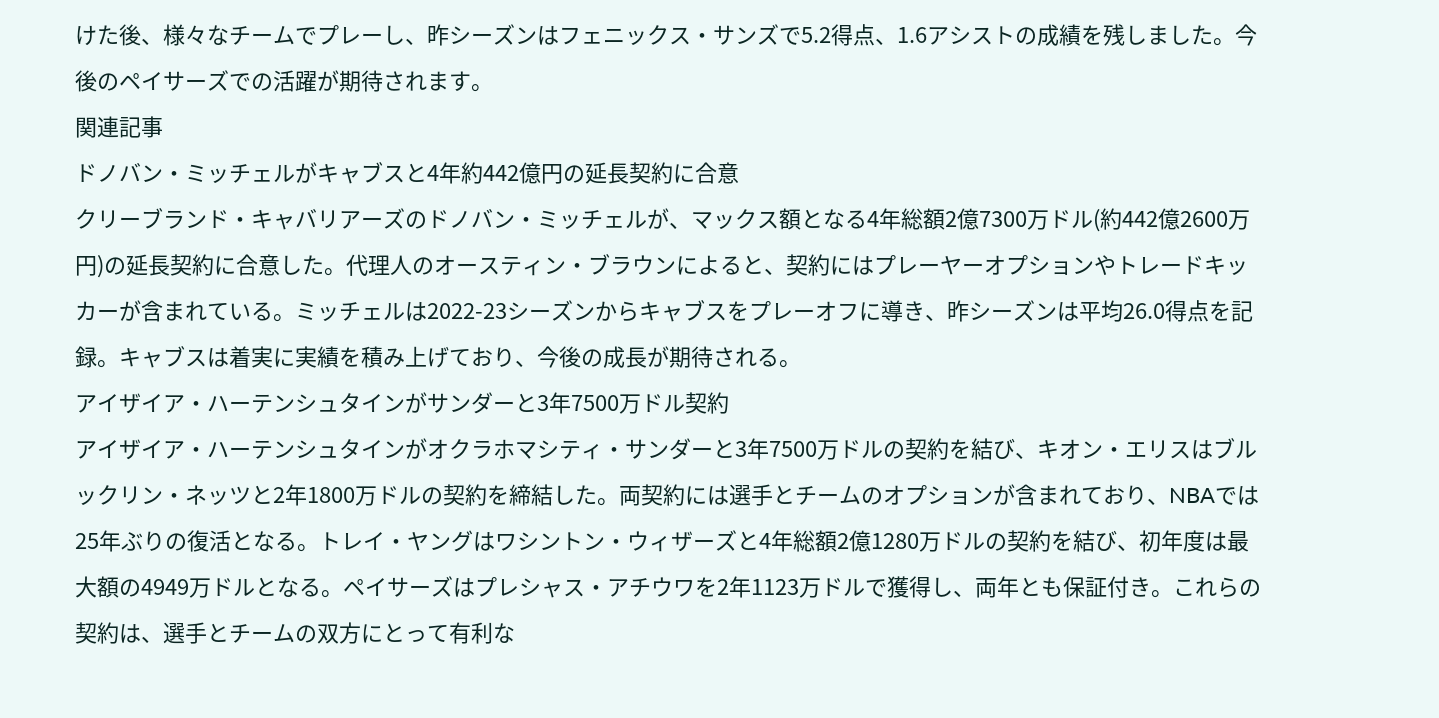けた後、様々なチームでプレーし、昨シーズンはフェニックス・サンズで5.2得点、1.6アシストの成績を残しました。今後のペイサーズでの活躍が期待されます。
関連記事
ドノバン・ミッチェルがキャブスと4年約442億円の延長契約に合意
クリーブランド・キャバリアーズのドノバン・ミッチェルが、マックス額となる4年総額2億7300万ドル(約442億2600万円)の延長契約に合意した。代理人のオースティン・ブラウンによると、契約にはプレーヤーオプションやトレードキッカーが含まれている。ミッチェルは2022-23シーズンからキャブスをプレーオフに導き、昨シーズンは平均26.0得点を記録。キャブスは着実に実績を積み上げており、今後の成長が期待される。
アイザイア・ハーテンシュタインがサンダーと3年7500万ドル契約
アイザイア・ハーテンシュタインがオクラホマシティ・サンダーと3年7500万ドルの契約を結び、キオン・エリスはブルックリン・ネッツと2年1800万ドルの契約を締結した。両契約には選手とチームのオプションが含まれており、NBAでは25年ぶりの復活となる。トレイ・ヤングはワシントン・ウィザーズと4年総額2億1280万ドルの契約を結び、初年度は最大額の4949万ドルとなる。ペイサーズはプレシャス・アチウワを2年1123万ドルで獲得し、両年とも保証付き。これらの契約は、選手とチームの双方にとって有利な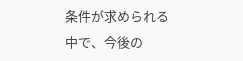条件が求められる中で、今後の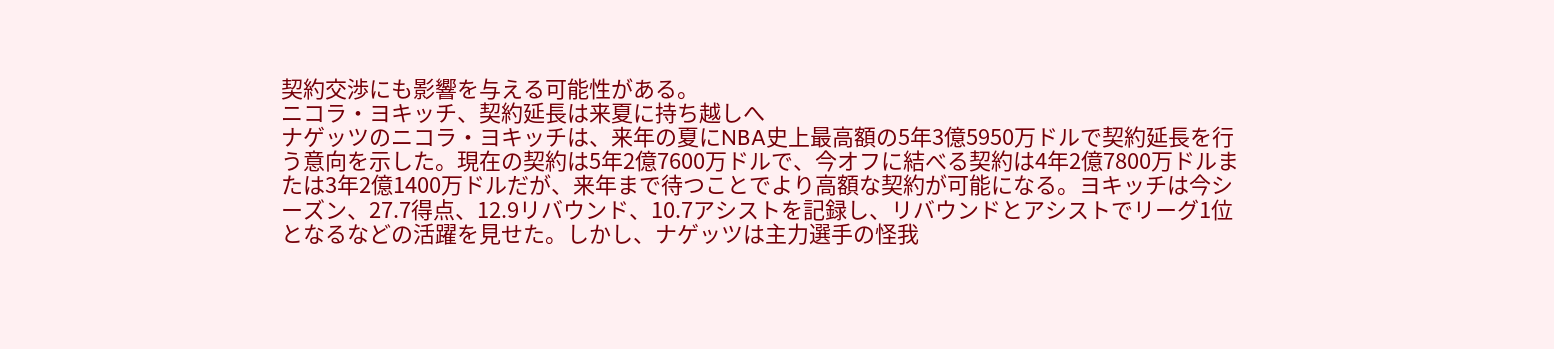契約交渉にも影響を与える可能性がある。
ニコラ・ヨキッチ、契約延長は来夏に持ち越しへ
ナゲッツのニコラ・ヨキッチは、来年の夏にNBA史上最高額の5年3億5950万ドルで契約延長を行う意向を示した。現在の契約は5年2億7600万ドルで、今オフに結べる契約は4年2億7800万ドルまたは3年2億1400万ドルだが、来年まで待つことでより高額な契約が可能になる。ヨキッチは今シーズン、27.7得点、12.9リバウンド、10.7アシストを記録し、リバウンドとアシストでリーグ1位となるなどの活躍を見せた。しかし、ナゲッツは主力選手の怪我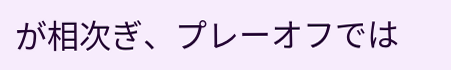が相次ぎ、プレーオフでは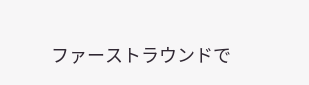ファーストラウンドで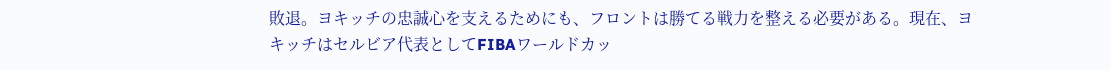敗退。ヨキッチの忠誠心を支えるためにも、フロントは勝てる戦力を整える必要がある。現在、ヨキッチはセルビア代表としてFIBAワールドカッ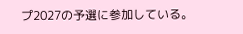プ2027の予選に参加している。